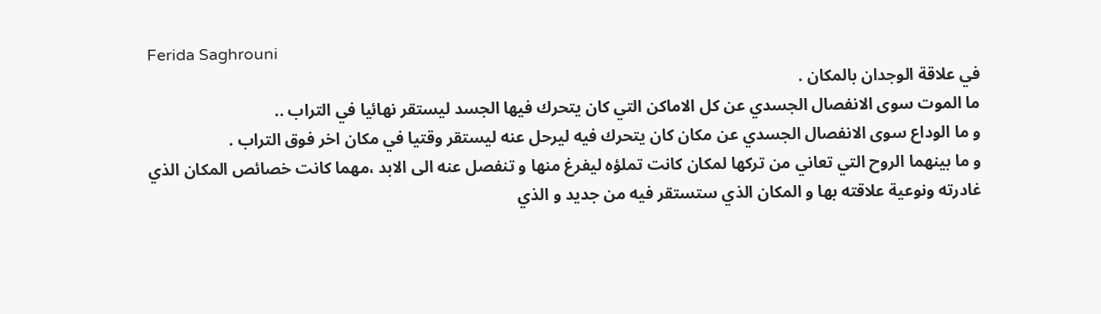Ferida Saghrouni
في علاقة الوجدان بالمكان .
ما الموت سوى الانفصال الجسدي عن كل الاماكن التي كان يتحرك فيها الجسد ليستقر نهائيا في التراب ..
و ما الوداع سوى الانفصال الجسدي عن مكان كان يتحرك فيه ليرحل عنه ليستقر وقتيا في مكان اخر فوق التراب .
و ما بينهما الروح التي تعاني من تركها لمكان كانت تملؤه ليفرغ منها و تنفصل عنه الى الابد ،مهما كانت خصائص المكان الذي غادرته ونوعية علاقته بها و المكان الذي ستستقر فيه من جديد و الذي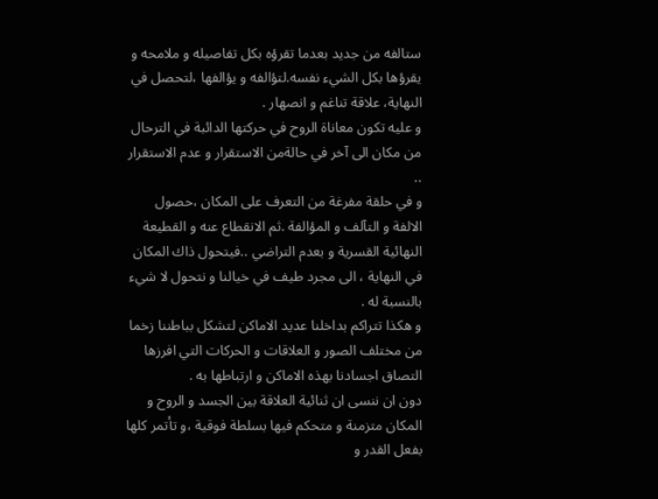ستالفه من جديد بعدما تقرؤه بكل تفاصيله و ملامحه و يقرؤها بكل الشيء نفسه.لتؤالفه و يؤالفها ،لتحصل في النهاية، علاقة تناغم و انصهار .
و عليه تكون معاناة الروح في حركتها الدائبة في الترحال من مكان الى آخر في حالةمن الاستقرار و عدم الاستقرار ..
و في حلقة مفرغة من التعرف على المكان ،حصول الالفة و التآلف و المؤالفة .ثم الانقطاع عنه و القطيعة النهائية القسرية و بعدم التراضي ..فيتحول ذاك المكان في النهاية ، الى مجرد طيف في خيالنا و نتحول لا شيء بالنسبة له .
و هكذا تتراكم بداخلنا عديد الاماكن لتشكل بباطننا زخما من مختلف الصور و العلاقات و الحركات التي افرزها التصاق اجسادنا بهذه الاماكن و ارتباطها به .
دون ان ننسى ان ثنائية العلاقة بين الجسد و الروح و المكان متزمنة و متحكم فيها بسلطة فوقية ،و تأتمر كلها بفعل القدر و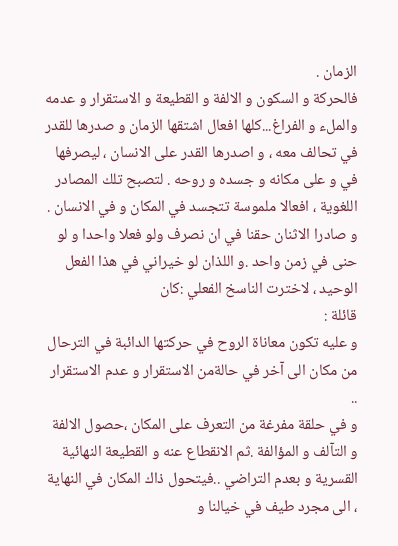الزمان .
فالحركة و السكون و الالفة و القطيعة و الاستقرار و عدمه والملء و الفراغ...كلها افعال اشتقها الزمان و صدرها للقدر في تحالف معه ، و اصدرها القدر على الانسان ، ليصرفها في و على مكانه و جسده و روحه . لتصبح تلك المصادر اللغوية ، افعالا ملموسة تتجسد في المكان و في الانسان .
و صادرا الاثنان حقنا في ان نصرف ولو فعلا واحدا و لو حنى في زمن واحد .و اللذان لو خيراني في هذا الفعل الوحيد ، لاخترت الناسخ الفعلي :كان
قائلة :
و عليه تكون معاناة الروح في حركتها الدائبة في الترحال من مكان الى آخر في حالةمن الاستقرار و عدم الاستقرار ..
و في حلقة مفرغة من التعرف على المكان ،حصول الالفة و التآلف و المؤالفة .ثم الانقطاع عنه و القطيعة النهائية القسرية و بعدم التراضي ..فيتحول ذاك المكان في النهاية ، الى مجرد طيف في خيالنا و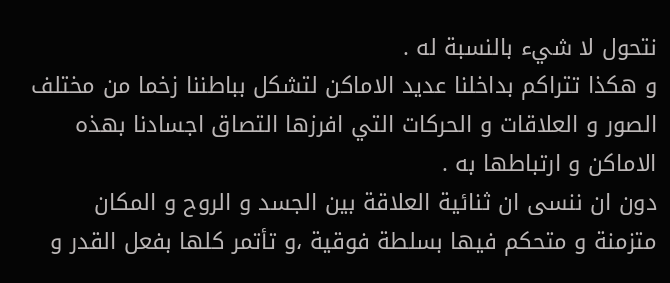نتحول لا شيء بالنسبة له .
و هكذا تتراكم بداخلنا عديد الاماكن لتشكل بباطننا زخما من مختلف الصور و العلاقات و الحركات التي افرزها التصاق اجسادنا بهذه الاماكن و ارتباطها به .
دون ان ننسى ان ثنائية العلاقة بين الجسد و الروح و المكان متزمنة و متحكم فيها بسلطة فوقية ،و تأتمر كلها بفعل القدر و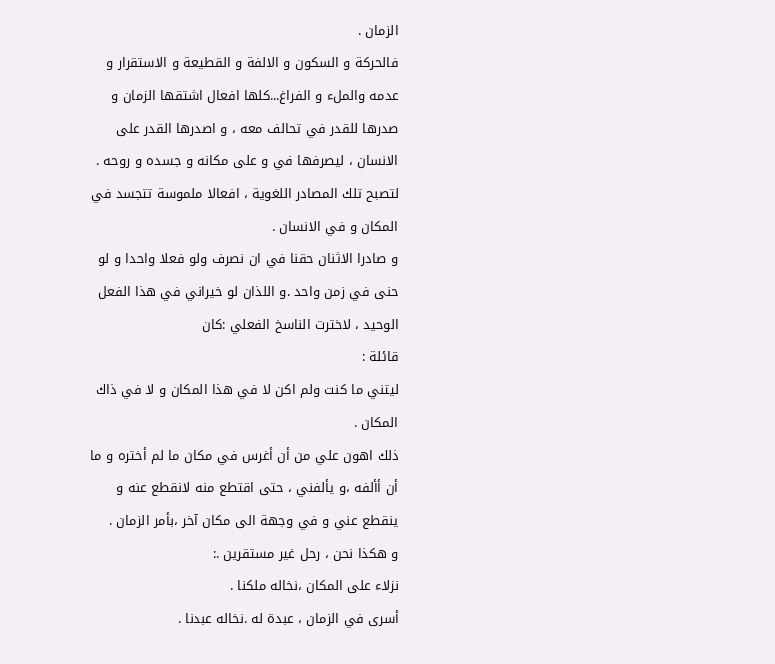الزمان .
فالحركة و السكون و الالفة و القطيعة و الاستقرار و عدمه والملء و الفراغ...كلها افعال اشتقها الزمان و صدرها للقدر في تحالف معه ، و اصدرها القدر على الانسان ، ليصرفها في و على مكانه و جسده و روحه . لتصبح تلك المصادر اللغوية ، افعالا ملموسة تتجسد في المكان و في الانسان .
و صادرا الاثنان حقنا في ان نصرف ولو فعلا واحدا و لو حنى في زمن واحد .و اللذان لو خيراني في هذا الفعل الوحيد ، لاخترت الناسخ الفعلي :كان
قائلة :
ليتني ما كنت ولم اكن لا في هذا المكان و لا في ذاك المكان .
ذلك اهون علي من أن أغرس في مكان ما لم أختره و ما أن أألفه ،و يألفني ، حتى اقتطع منه لانقطع عنه و ينقطع عني و في وجهة الى مكان آخر ،بأمر الزمان .
و هكذا نحن ، رحل غير مستقرين .:
نزلاء على المكان ،نخاله ملكنا .
أسرى في الزمان ، عبدة له .نخاله عبدنا .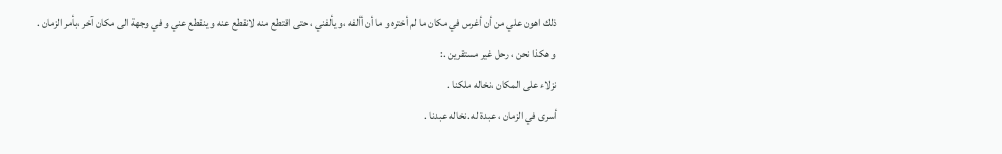ذلك اهون علي من أن أغرس في مكان ما لم أختره و ما أن أألفه ،و يألفني ، حتى اقتطع منه لانقطع عنه و ينقطع عني و في وجهة الى مكان آخر ،بأمر الزمان .
و هكذا نحن ، رحل غير مستقرين .:
نزلاء على المكان ،نخاله ملكنا .
أسرى في الزمان ، عبدة له .نخاله عبدنا .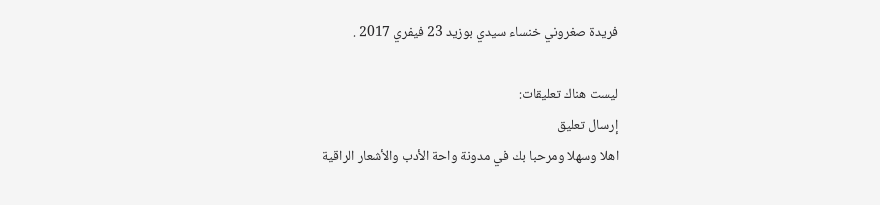فريدة صغروني خنساء سيدي بوزيد 23 فيفري 2017 .

ليست هناك تعليقات:
إرسال تعليق
اهلا وسهلا ومرحبا بك في مدونة واحة الأدب والأشعار الراقية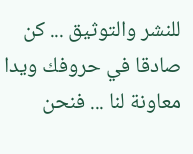للنشر والتوثيق ... كن صادقا في حروفك ويدا معاونة لنا ... فنحن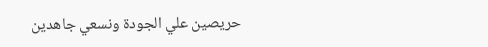حريصين علي الجودة ونسعي جاهدين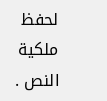لحفظ ملكية النص .